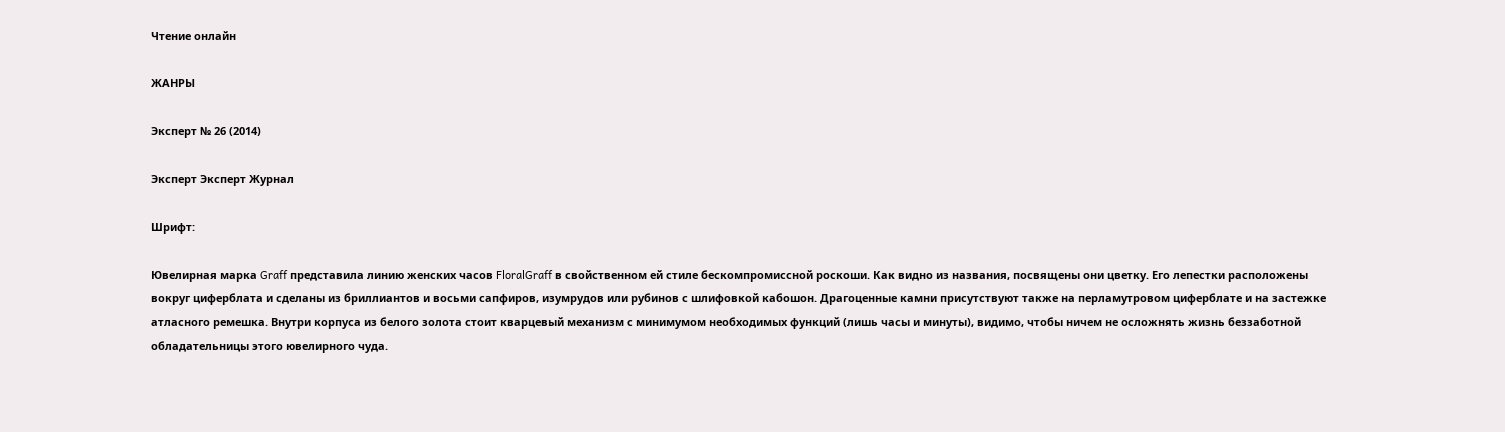Чтение онлайн

ЖАНРЫ

Эксперт № 26 (2014)

Эксперт Эксперт Журнал

Шрифт:

Ювелирная марка Graff представила линию женских часов FloralGraff в свойственном ей стиле бескомпромиссной роскоши. Как видно из названия, посвящены они цветку. Его лепестки расположены вокруг циферблата и сделаны из бриллиантов и восьми сапфиров, изумрудов или рубинов с шлифовкой кабошон. Драгоценные камни присутствуют также на перламутровом циферблате и на застежке атласного ремешка. Внутри корпуса из белого золота стоит кварцевый механизм с минимумом необходимых функций (лишь часы и минуты), видимо, чтобы ничем не осложнять жизнь беззаботной обладательницы этого ювелирного чуда.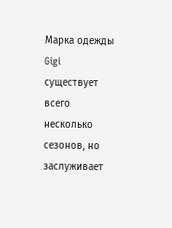Марка одежды Gigi существует всего несколько сезонов, но заслуживает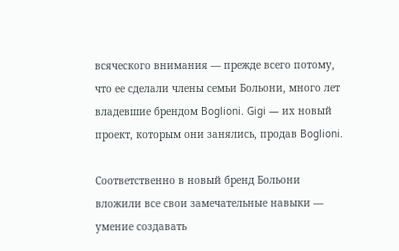всяческого внимания — прежде всего потому, что ее сделали члены семьи Больони, много лет владевшие брендом Boglioni. Gigi — их новый проект, которым они занялись, продав Boglioni.

Соответственно в новый бренд Больони вложили все свои замечательные навыки — умение создавать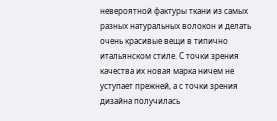невероятной фактуры ткани из самых разных натуральных волокон и делать очень красивые вещи в типично итальянском стиле. С точки зрения качества их новая марка ничем не уступает прежней, а с точки зрения дизайна получилась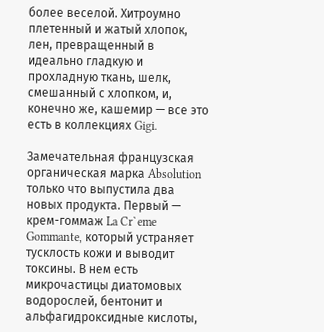более веселой. Хитроумно плетенный и жатый хлопок, лен, превращенный в идеально гладкую и прохладную ткань, шелк, смешанный с хлопком, и, конечно же, кашемир — все это есть в коллекциях Gigi.

Замечательная французская органическая марка Absolution только что выпустила два новых продукта. Первый — крем-гоммаж La Cr`eme Gommante, который устраняет тусклость кожи и выводит токсины. В нем есть микрочастицы диатомовых водорослей, бентонит и альфагидроксидные кислоты,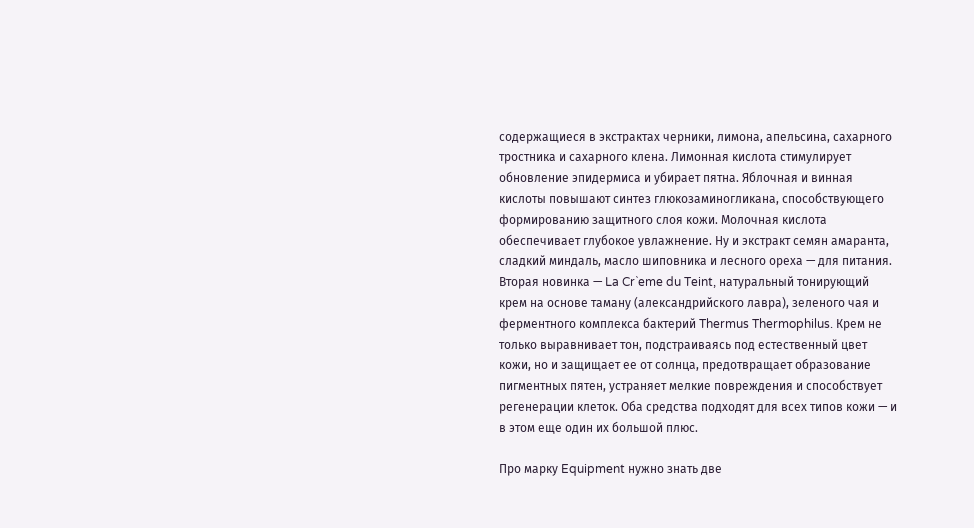содержащиеся в экстрактах черники, лимона, апельсина, сахарного тростника и сахарного клена. Лимонная кислота стимулирует обновление эпидермиса и убирает пятна. Яблочная и винная кислоты повышают синтез глюкозаминогликана, способствующего формированию защитного слоя кожи. Молочная кислота обеспечивает глубокое увлажнение. Ну и экстракт семян амаранта, сладкий миндаль, масло шиповника и лесного ореха — для питания. Вторая новинка — La Cr`eme du Teint, натуральный тонирующий крем на основе таману (александрийского лавра), зеленого чая и ферментного комплекса бактерий Thermus Thermophilus. Крем не только выравнивает тон, подстраиваясь под естественный цвет кожи, но и защищает ее от солнца, предотвращает образование пигментных пятен, устраняет мелкие повреждения и способствует регенерации клеток. Оба средства подходят для всех типов кожи — и в этом еще один их большой плюс.

Про марку Equipment нужно знать две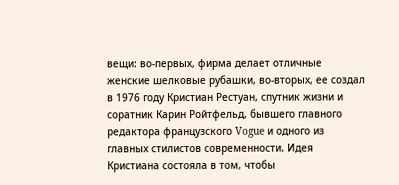вещи: во-первых, фирма делает отличные женские шелковые рубашки, во-вторых, ее создал в 1976 году Кристиан Рестуан, спутник жизни и соратник Карин Ройтфельд, бывшего главного редактора французского Vogue и одного из главных стилистов современности. Идея Кристиана состояла в том, чтобы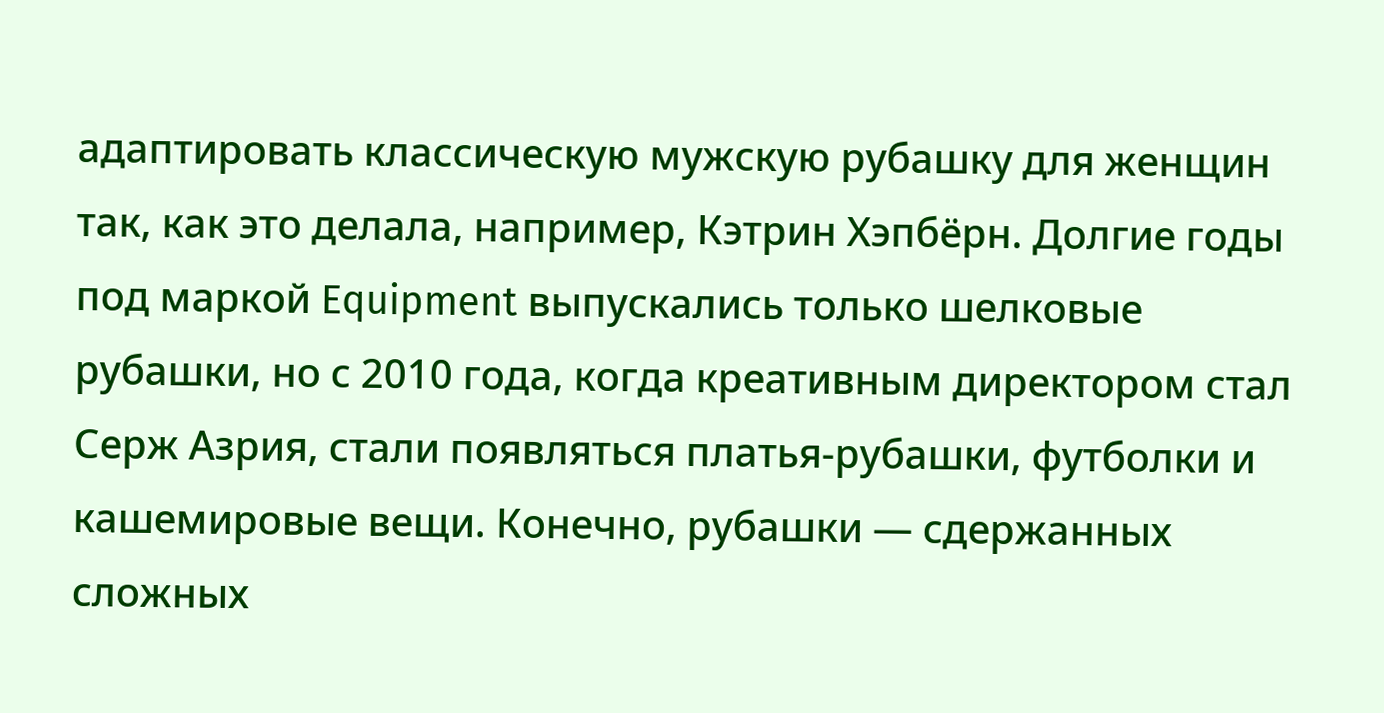адаптировать классическую мужскую рубашку для женщин так, как это делала, например, Кэтрин Хэпбёрн. Долгие годы под маркой Equipment выпускались только шелковые рубашки, но с 2010 года, когда креативным директором стал Серж Азрия, стали появляться платья-рубашки, футболки и кашемировые вещи. Конечно, рубашки — сдержанных сложных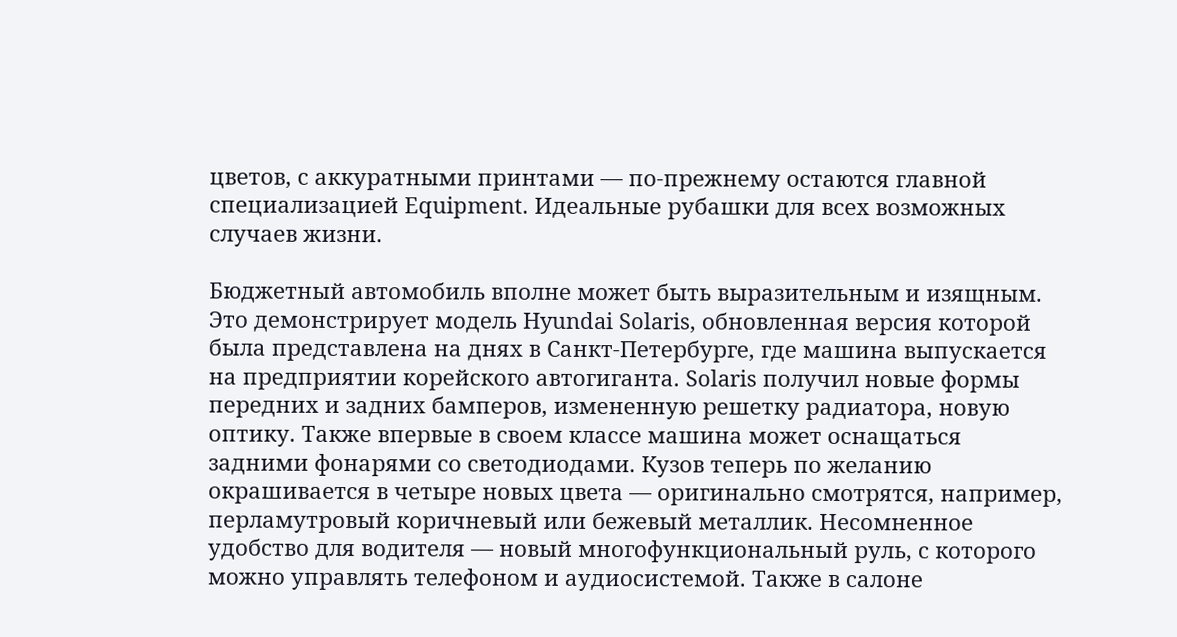цветов, с аккуратными принтами — по-прежнему остаются главной специализацией Equipment. Идеальные рубашки для всех возможных случаев жизни.

Бюджетный автомобиль вполне может быть выразительным и изящным. Это демонстрирует модель Hyundai Solaris, обновленная версия которой была представлена на днях в Санкт-Петербурге, где машина выпускается на предприятии корейского автогиганта. Solaris получил новые формы передних и задних бамперов, измененную решетку радиатора, новую оптику. Также впервые в своем классе машина может оснащаться задними фонарями со светодиодами. Кузов теперь по желанию окрашивается в четыре новых цвета — оригинально смотрятся, например, перламутровый коричневый или бежевый металлик. Несомненное удобство для водителя — новый многофункциональный руль, с которого можно управлять телефоном и аудиосистемой. Также в салоне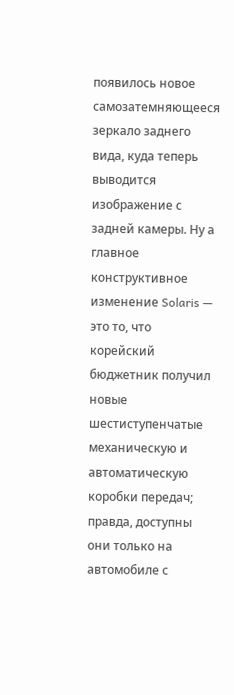появилось новое самозатемняющееся зеркало заднего вида, куда теперь выводится изображение с задней камеры. Ну а главное конструктивное изменение Solaris — это то, что корейский бюджетник получил новые шестиступенчатые механическую и автоматическую коробки передач; правда, доступны они только на автомобиле с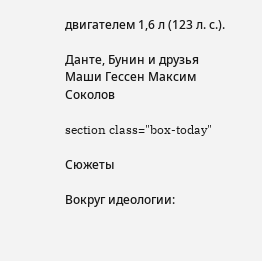двигателем 1,6 л (123 л. с.).

Данте, Бунин и друзья Маши Гессен Максим Соколов

section class="box-today"

Сюжеты

Вокруг идеологии: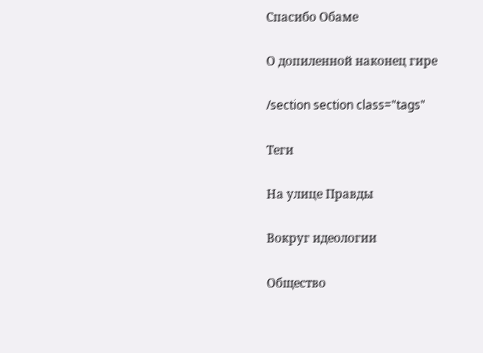Спасибо Обаме

О допиленной наконец гире

/section section class="tags"

Теги

На улице Правды

Вокруг идеологии

Общество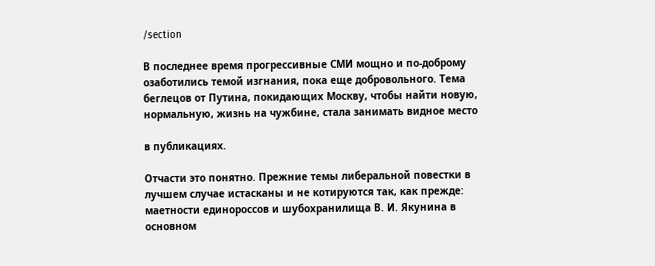/section

В последнее время прогрессивные СМИ мощно и по-доброму озаботились темой изгнания, пока еще добровольного. Тема беглецов от Путина, покидающих Москву, чтобы найти новую, нормальную, жизнь на чужбине, стала занимать видное место

в публикациях.

Отчасти это понятно. Прежние темы либеральной повестки в лучшем случае истасканы и не котируются так, как прежде: маетности единороссов и шубохранилища В. И. Якунина в основном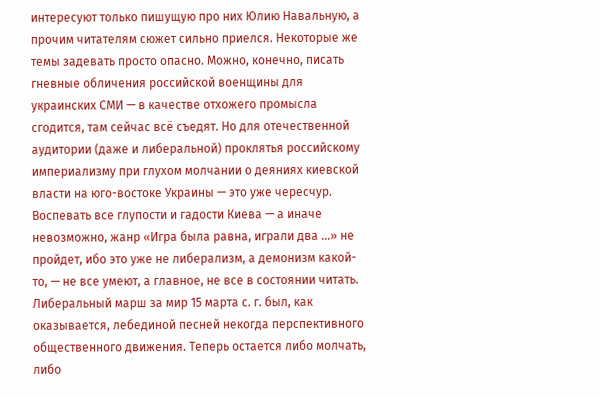интересуют только пишущую про них Юлию Навальную, а прочим читателям сюжет сильно приелся. Некоторые же темы задевать просто опасно. Можно, конечно, писать гневные обличения российской военщины для украинских СМИ — в качестве отхожего промысла сгодится, там сейчас всё съедят. Но для отечественной аудитории (даже и либеральной) проклятья российскому империализму при глухом молчании о деяниях киевской власти на юго-востоке Украины — это уже чересчур. Воспевать все глупости и гадости Киева — а иначе невозможно, жанр «Игра была равна, играли два …» не пройдет, ибо это уже не либерализм, а демонизм какой-то, — не все умеют, а главное, не все в состоянии читать. Либеральный марш за мир 15 марта с. г. был, как оказывается, лебединой песней некогда перспективного общественного движения. Теперь остается либо молчать, либо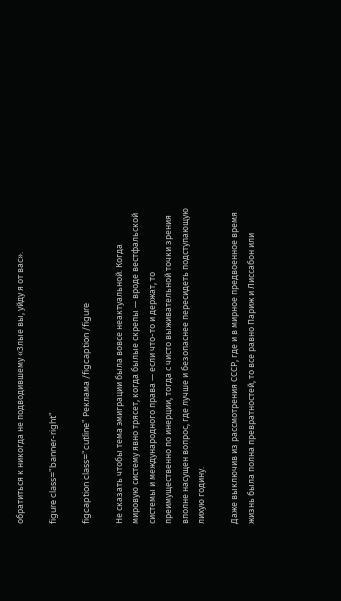обратиться к никогда не подводившему «Злые вы, уйду я от вас».

figure class="banner-right"

figcaption class="cutline" Реклама /figcaption /figure

Не сказать чтобы тема эмиграции была вовсе неактуальной. Когда мировую систему явно трясет, когда былые скрепы — вроде вестфальской системы и международного права — если что-то и держат, то преимущественно по инерции, тогда с чисто выживательной точки зрения вполне насущен вопрос, где лучше и безопаснее пересидеть подступающую лихую годину.

Даже выключив из рассмотрения СССР, где и в мирное предвоенное время жизнь была полна превратностей, то все равно Париж и Лиссабон или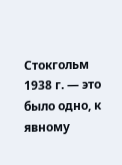Стокгольм 1938 г. — это было одно, к явному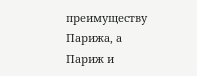преимуществу Парижа, а Париж и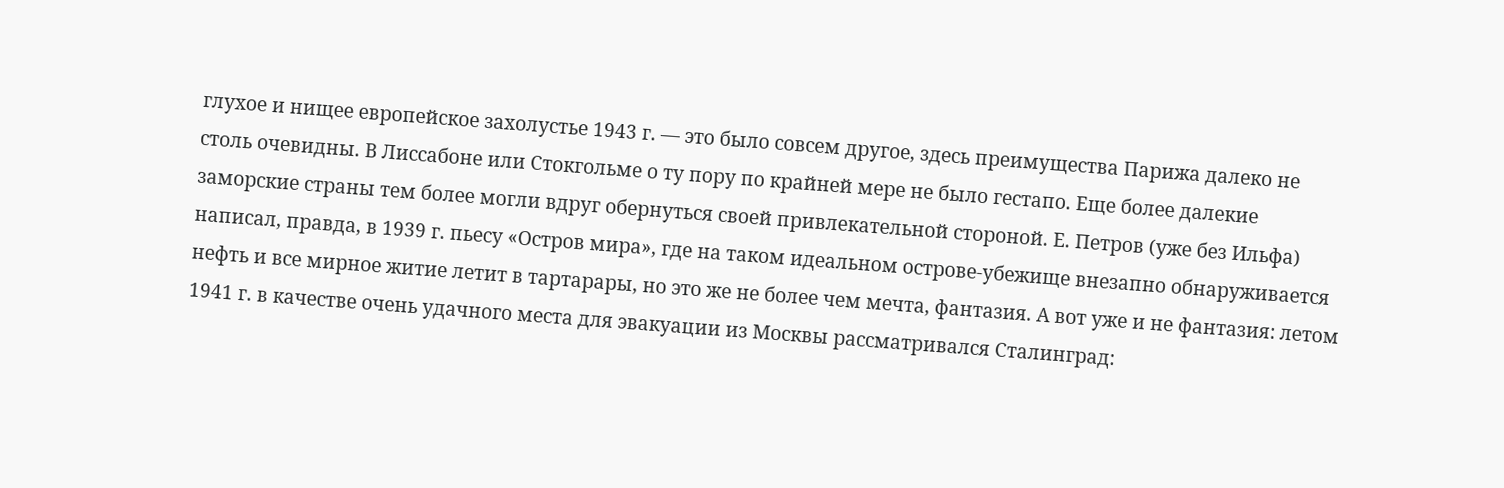глухое и нищее европейское захолустье 1943 г. — это было совсем другое, здесь преимущества Парижа далеко не столь очевидны. В Лиссабоне или Стокгольме о ту пору по крайней мере не было гестапо. Еще более далекие заморские страны тем более могли вдруг обернуться своей привлекательной стороной. Е. Петров (уже без Ильфа) написал, правда, в 1939 г. пьесу «Остров мира», где на таком идеальном острове-убежище внезапно обнаруживается нефть и все мирное житие летит в тартарары, но это же не более чем мечта, фантазия. А вот уже и не фантазия: летом 1941 г. в качестве очень удачного места для эвакуации из Москвы рассматривался Сталинград: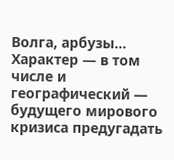Волга, арбузы… Характер — в том числе и географический — будущего мирового кризиса предугадать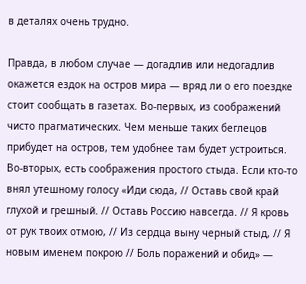в деталях очень трудно.

Правда, в любом случае — догадлив или недогадлив окажется ездок на остров мира — вряд ли о его поездке стоит сообщать в газетах. Во-первых, из соображений чисто прагматических. Чем меньше таких беглецов прибудет на остров, тем удобнее там будет устроиться. Во-вторых, есть соображения простого стыда. Если кто-то внял утешному голосу «Иди сюда, // Оставь свой край глухой и грешный. // Оставь Россию навсегда. // Я кровь от рук твоих отмою, // Из сердца выну черный стыд, // Я новым именем покрою // Боль поражений и обид» —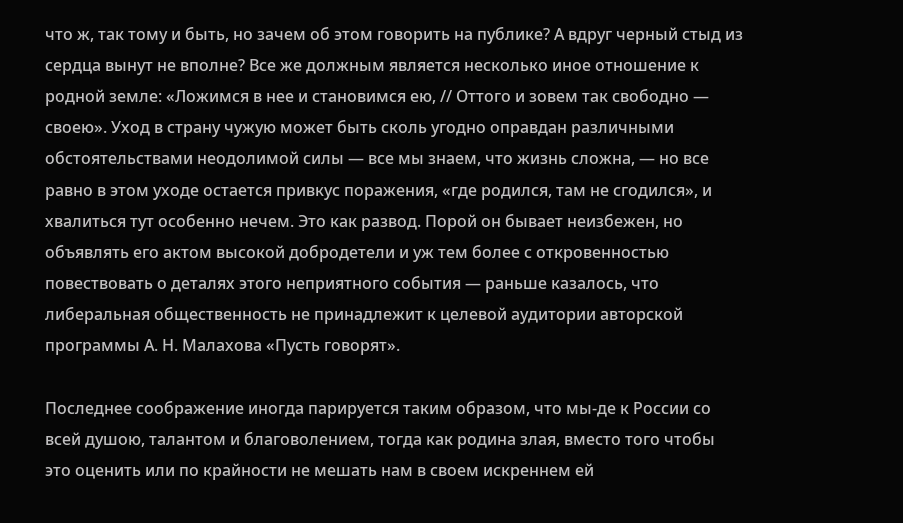что ж, так тому и быть, но зачем об этом говорить на публике? А вдруг черный стыд из сердца вынут не вполне? Все же должным является несколько иное отношение к родной земле: «Ложимся в нее и становимся ею, // Оттого и зовем так свободно — своею». Уход в страну чужую может быть сколь угодно оправдан различными обстоятельствами неодолимой силы — все мы знаем, что жизнь сложна, — но все равно в этом уходе остается привкус поражения, «где родился, там не сгодился», и хвалиться тут особенно нечем. Это как развод. Порой он бывает неизбежен, но объявлять его актом высокой добродетели и уж тем более с откровенностью повествовать о деталях этого неприятного события — раньше казалось, что либеральная общественность не принадлежит к целевой аудитории авторской программы А. Н. Малахова «Пусть говорят».

Последнее соображение иногда парируется таким образом, что мы-де к России со всей душою, талантом и благоволением, тогда как родина злая, вместо того чтобы это оценить или по крайности не мешать нам в своем искреннем ей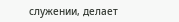служении, делает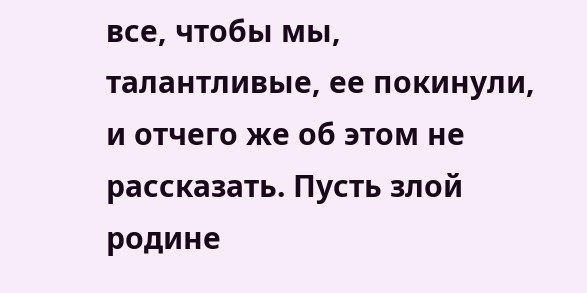все, чтобы мы, талантливые, ее покинули, и отчего же об этом не рассказать. Пусть злой родине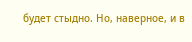будет стыдно. Но, наверное, и в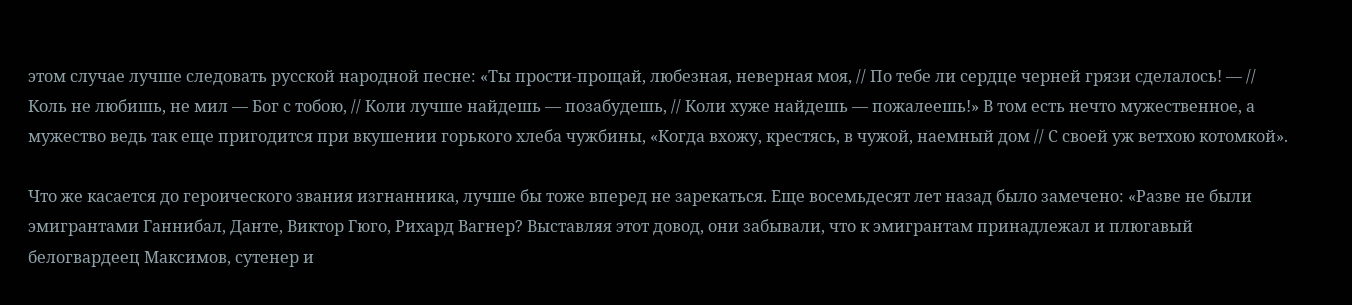этом случае лучше следовать русской народной песне: «Ты прости-прощай, любезная, неверная моя, // По тебе ли сердце черней грязи сделалось! — // Коль не любишь, не мил — Бог с тобою, // Коли лучше найдешь — позабудешь, // Коли хуже найдешь — пожалеешь!» В том есть нечто мужественное, а мужество ведь так еще пригодится при вкушении горького хлеба чужбины, «Когда вхожу, крестясь, в чужой, наемный дом // С своей уж ветхою котомкой».

Что же касается до героического звания изгнанника, лучше бы тоже вперед не зарекаться. Еще восемьдесят лет назад было замечено: «Разве не были эмигрантами Ганнибал, Данте, Виктор Гюго, Рихард Вагнер? Выставляя этот довод, они забывали, что к эмигрантам принадлежал и плюгавый белогвардеец Максимов, сутенер и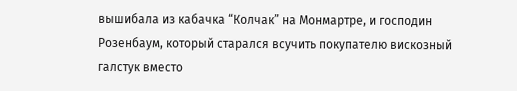вышибала из кабачка “Колчак” на Монмартре, и господин Розенбаум, который старался всучить покупателю вискозный галстук вместо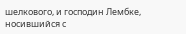шелкового, и господин Лембке, носившийся с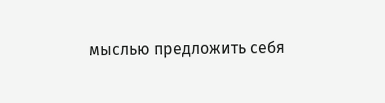мыслью предложить себя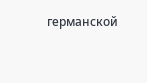германской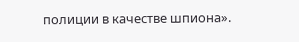полиции в качестве шпиона».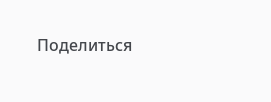Поделиться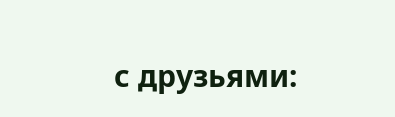с друзьями: